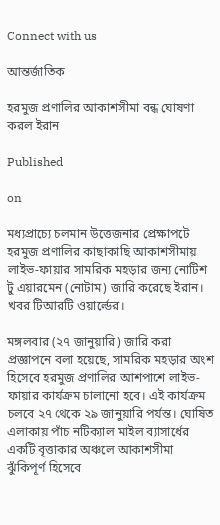Connect with us

আন্তর্জাতিক

হরমুজ প্রণালির আকাশসীমা বন্ধ ঘোষণা করল ইরান

Published

on

মধ্যপ্রাচ্যে চলমান উত্তেজনার প্রেক্ষাপটে হরমুজ প্রণালির কাছাকাছি আকাশসীমায় লাইভ-ফায়ার সামরিক মহড়ার জন্য নোটিশ টু এয়ারমেন (নোটাম) জারি করেছে ইরান। খবর টিআরটি ওয়ার্ল্ডের।

মঙ্গলবার (২৭ জানুয়ারি) জারি করা প্রজ্ঞাপনে বলা হয়েছে, সামরিক মহড়ার অংশ হিসেবে হরমুজ প্রণালির আশপাশে লাইভ-ফায়ার কার্যক্রম চালানো হবে। এই কার্যক্রম চলবে ২৭ থেকে ২৯ জানুয়ারি পর্যন্ত। ঘোষিত এলাকায় পাঁচ নটিক্যাল মাইল ব্যাসার্ধের একটি বৃত্তাকার অঞ্চলে আকাশসীমা ঝুঁকিপূর্ণ হিসেবে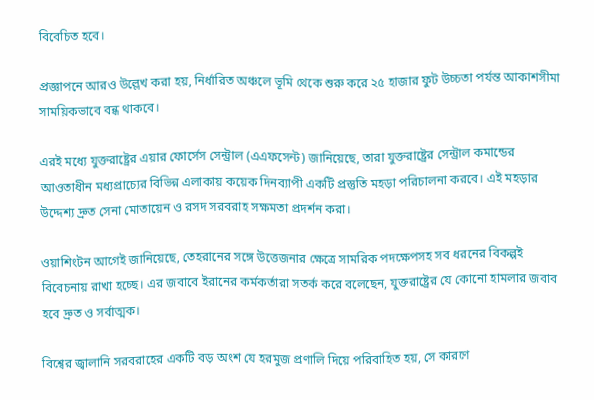বিবেচিত হবে।

প্রজ্ঞাপনে আরও উল্লেখ করা হয়, নির্ধারিত অঞ্চলে ভূমি থেকে শুরু করে ২৫ হাজার ফুট উচ্চতা পর্যন্ত আকাশসীমা সাময়িকভাবে বন্ধ থাকবে।

এরই মধ্যে যুক্তরাষ্ট্রের এয়ার ফোর্সেস সেন্ট্রাল (এএফসেন্ট) জানিয়েছে, তারা যুক্তরাষ্ট্রের সেন্ট্রাল কমান্ডের আওতাধীন মধ্যপ্রাচ্যের বিভিন্ন এলাকায় কয়েক দিনব্যাপী একটি প্রস্তুতি মহড়া পরিচালনা করবে। এই মহড়ার উদ্দেশ্য দ্রুত সেনা মোতায়েন ও রসদ সরবরাহ সক্ষমতা প্রদর্শন করা।

ওয়াশিংটন আগেই জানিয়েছে, তেহরানের সঙ্গে উত্তেজনার ক্ষেত্রে সামরিক পদক্ষেপসহ সব ধরনের বিকল্পই বিবেচনায় রাখা হচ্ছে। এর জবাবে ইরানের কর্মকর্তারা সতর্ক করে বলেছেন, যুক্তরাষ্ট্রের যে কোনো হামলার জবাব হবে দ্রুত ও সর্বাত্মক।

বিশ্বের জ্বালানি সরবরাহের একটি বড় অংশ যে হরমুজ প্রণালি দিয়ে পরিবাহিত হয়, সে কারণে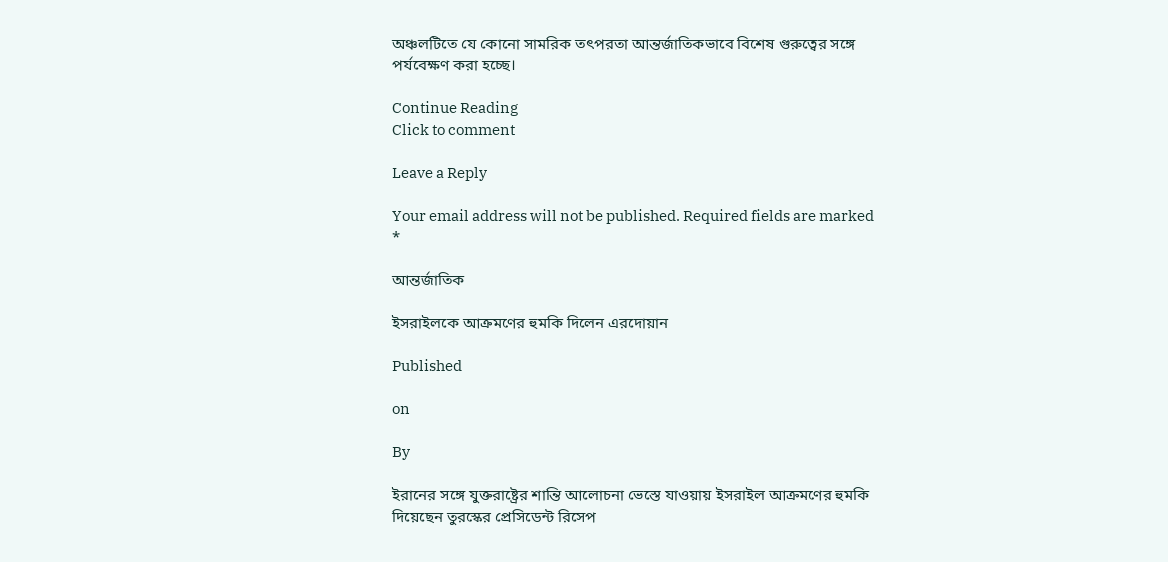অঞ্চলটিতে যে কোনো সামরিক তৎপরতা আন্তর্জাতিকভাবে বিশেষ গুরুত্বের সঙ্গে পর্যবেক্ষণ করা হচ্ছে।

Continue Reading
Click to comment

Leave a Reply

Your email address will not be published. Required fields are marked *

আন্তর্জাতিক

ইসরাইলকে আক্রমণের হুমকি দিলেন এরদোয়ান

Published

on

By

ইরানের সঙ্গে যুক্তরাষ্ট্রের শান্তি আলোচনা ভেস্তে যাওয়ায় ইসরাইল আক্রমণের হুমকি দিয়েছেন তুরস্কের প্রেসিডেন্ট রিসেপ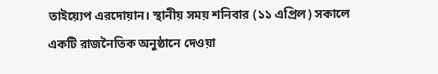তাইয়্যেপ এরদোয়ান। স্থানীয় সময় শনিবার (১১ এপ্রিল) সকালে একটি রাজনৈতিক অনুষ্ঠানে দেওয়া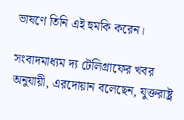ভাষণে তিনি এই হুমকি করেন।

সংবাদমাধ্যম দ্য টেলিগ্রাফের খবর অনুযায়ী, এরদোয়ান বলেছেন, যুক্তরাষ্ট্র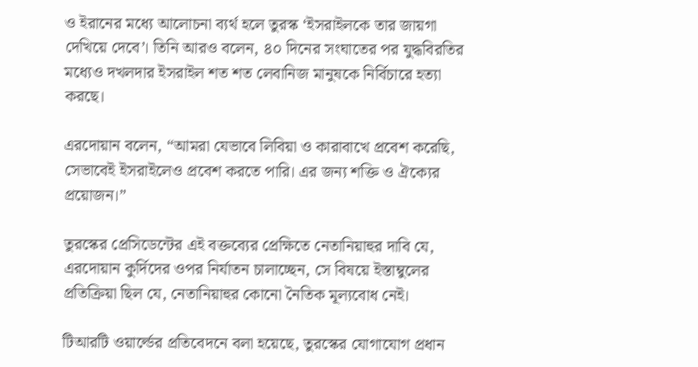ও ইরানের মধ্যে আলোচনা ব্যর্থ হলে তুরস্ক ‘ইসরাইলকে তার জায়গা দেখিয়ে দেবে’। তিনি আরও বলেন, ৪০ দিনের সংঘাতের পর যুদ্ধবিরতির মধ্যেও দখলদার ইসরাইল শত শত লেবানিজ মানুষকে নির্বিচারে হত্যা করছে।

এরদোয়ান বলেন, “আমরা যেভাবে লিবিয়া ও কারাবাখে প্রবেশ করেছি, সেভাবেই ইসরাইলেও প্রবেশ করতে পারি। এর জন্য শক্তি ও ঐক্যের প্রয়োজন।”

তুরস্কের প্রেসিডেন্টের এই বক্তব্যের প্রেক্ষিতে নেতানিয়াহুর দাবি যে, এরদোয়ান কুর্দিদের ওপর নির্যাতন চালাচ্ছেন, সে বিষয়ে ইস্তাম্বুলের প্রতিক্রিয়া ছিল যে, নেতানিয়াহুর কোনো নৈতিক মূল্যবোধ নেই।

টিআরটি ওয়ার্ল্ডের প্রতিবেদনে বলা হয়েছে, তুরস্কের যোগাযোগ প্রধান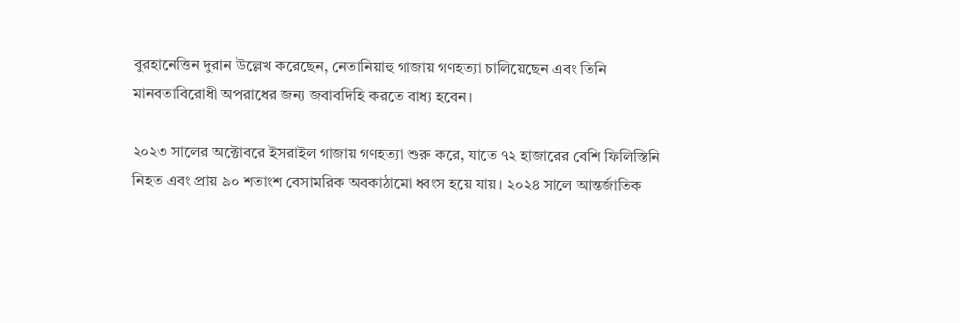বুরহানেত্তিন দুরান উল্লেখ করেছেন, নেতানিয়াহু গাজায় গণহত্যা চালিয়েছেন এবং তিনি মানবতাবিরোধী অপরাধের জন্য জবাবদিহি করতে বাধ্য হবেন।

২০২৩ সালের অক্টোবরে ইসরাইল গাজায় গণহত্যা শুরু করে, যাতে ৭২ হাজারের বেশি ফিলিস্তিনি নিহত এবং প্রায় ৯০ শতাংশ বেসামরিক অবকাঠামো ধ্বংস হয়ে যায়। ২০২৪ সালে আন্তর্জাতিক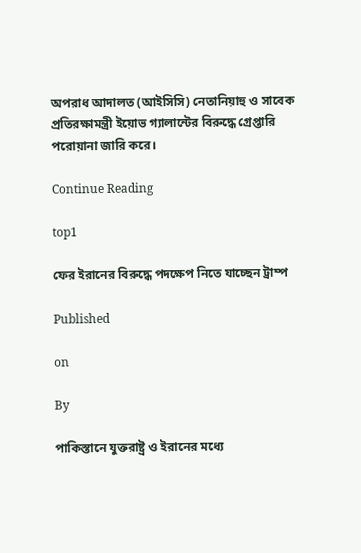অপরাধ আদালত (আইসিসি) নেতানিয়াহু ও সাবেক প্রতিরক্ষামন্ত্রী ইয়োভ গ্যালান্টের বিরুদ্ধে গ্রেপ্তারি পরোয়ানা জারি করে।

Continue Reading

top1

ফের ইরানের বিরুদ্ধে পদক্ষেপ নিতে যাচ্ছেন ট্রাম্প

Published

on

By

পাকিস্তানে যুক্তরাষ্ট্র ও ইরানের মধ্যে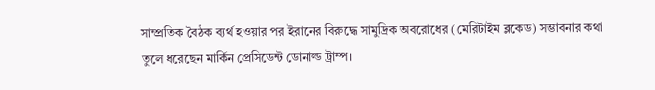সাম্প্রতিক বৈঠক ব্যর্থ হওয়ার পর ইরানের বিরুদ্ধে সামুদ্রিক অবরোধের (মেরিটাইম ব্লকেড) সম্ভাবনার কথা তুলে ধরেছেন মার্কিন প্রেসিডেন্ট ডোনাল্ড ট্রাম্প।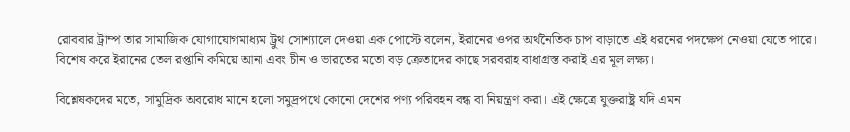রোববার ট্রাম্প তার সামাজিক যোগাযোগমাধ্যম ট্রুথ সোশ্যালে দেওয়া এক পোস্টে বলেন, ইরানের ওপর অর্থনৈতিক চাপ বাড়াতে এই ধরনের পদক্ষেপ নেওয়া যেতে পারে। বিশেষ করে ইরানের তেল রপ্তানি কমিয়ে আনা এবং চীন ও ভারতের মতো বড় ক্রেতাদের কাছে সরবরাহ বাধাগ্রস্ত করাই এর মূল লক্ষ্য।

বিশ্লেষকদের মতে, সামুদ্রিক অবরোধ মানে হলো সমুদ্রপথে কোনো দেশের পণ্য পরিবহন বন্ধ বা নিয়ন্ত্রণ করা। এই ক্ষেত্রে যুক্তরাষ্ট্র যদি এমন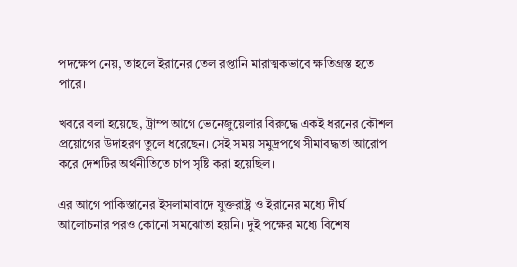পদক্ষেপ নেয়, তাহলে ইরানের তেল রপ্তানি মারাত্মকভাবে ক্ষতিগ্রস্ত হতে পারে।

খবরে বলা হয়েছে, ট্রাম্প আগে ভেনেজুয়েলার বিরুদ্ধে একই ধরনের কৌশল প্রয়োগের উদাহরণ তুলে ধরেছেন। সেই সময় সমুদ্রপথে সীমাবদ্ধতা আরোপ করে দেশটির অর্থনীতিতে চাপ সৃষ্টি করা হয়েছিল।

এর আগে পাকিস্তানের ইসলামাবাদে যুক্তরাষ্ট্র ও ইরানের মধ্যে দীর্ঘ আলোচনার পরও কোনো সমঝোতা হয়নি। দুই পক্ষের মধ্যে বিশেষ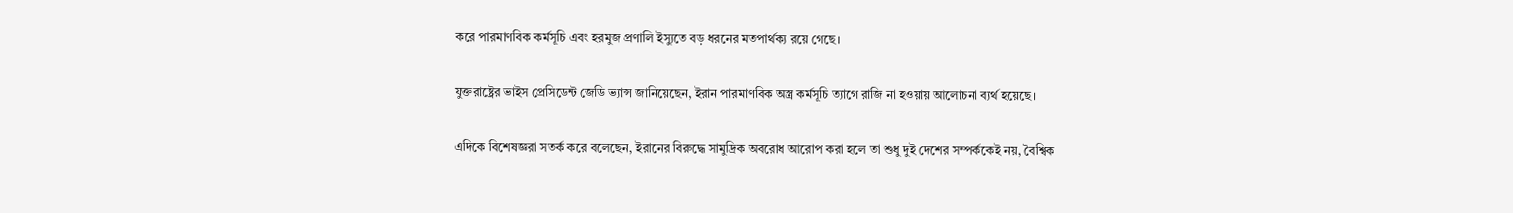করে পারমাণবিক কর্মসূচি এবং হরমুজ প্রণালি ইস্যুতে বড় ধরনের মতপার্থক্য রয়ে গেছে।

যুক্তরাষ্ট্রের ভাইস প্রেসিডেন্ট জেডি ভ্যান্স জানিয়েছেন, ইরান পারমাণবিক অস্ত্র কর্মসূচি ত্যাগে রাজি না হওয়ায় আলোচনা ব্যর্থ হয়েছে।

এদিকে বিশেষজ্ঞরা সতর্ক করে বলেছেন, ইরানের বিরুদ্ধে সামুদ্রিক অবরোধ আরোপ করা হলে তা শুধু দুই দেশের সম্পর্ককেই নয়, বৈশ্বিক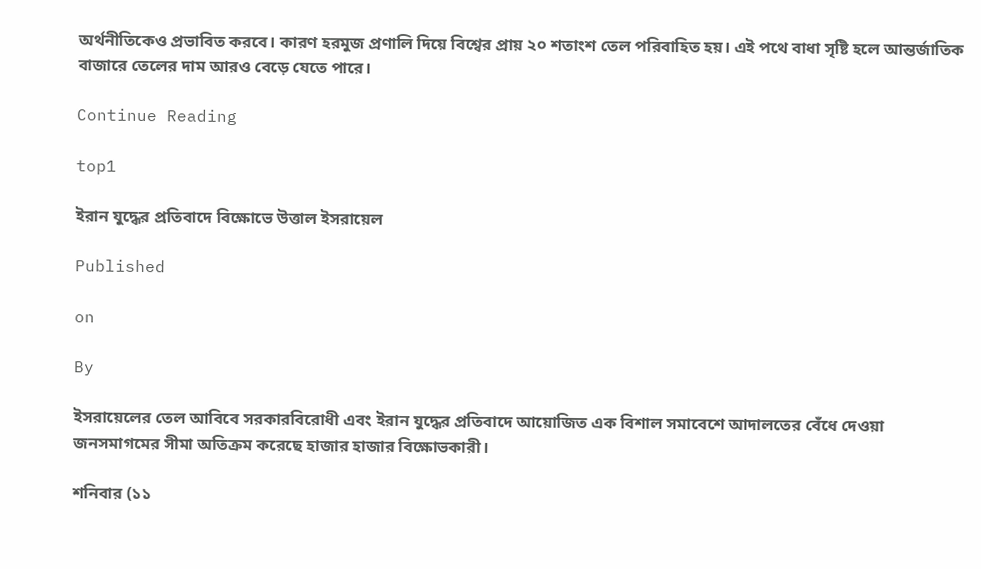অর্থনীতিকেও প্রভাবিত করবে। কারণ হরমুজ প্রণালি দিয়ে বিশ্বের প্রায় ২০ শতাংশ তেল পরিবাহিত হয়। এই পথে বাধা সৃষ্টি হলে আন্তর্জাতিক বাজারে তেলের দাম আরও বেড়ে যেতে পারে।

Continue Reading

top1

ইরান যুদ্ধের প্রতিবাদে বিক্ষোভে উত্তাল ইসরায়েল

Published

on

By

ইসরায়েলের তেল আবিবে সরকারবিরোধী এবং ইরান যুদ্ধের প্রতিবাদে আয়োজিত এক বিশাল সমাবেশে আদালতের বেঁধে দেওয়া জনসমাগমের সীমা অতিক্রম করেছে হাজার হাজার বিক্ষোভকারী।

শনিবার (১১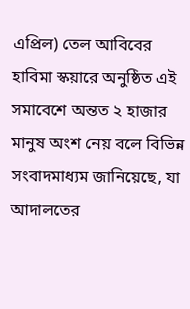এপ্রিল) তেল আবিবের হাবিমা স্কয়ারে অনুষ্ঠিত এই সমাবেশে অন্তত ২ হাজার মানুষ অংশ নেয় বলে বিভিন্ন সংবাদমাধ্যম জানিয়েছে, যা আদালতের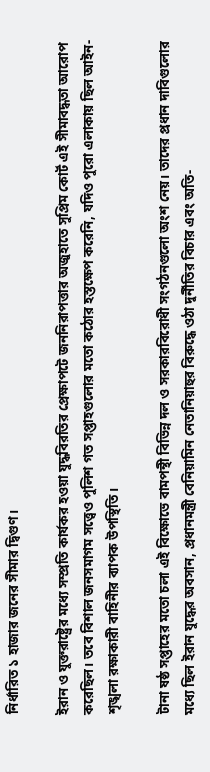নির্ধারিত ১ হাজার জনের সীমার দ্বিগুণ।

ইরান ও যুক্তরাষ্ট্রের মধ্যে সম্প্রতি কার্যকর হওয়া যুদ্ধবিরতির প্রেক্ষাপটে জননিরাপত্তার অজুহাতে সুপ্রিম কোর্ট এই সীমাবদ্ধতা আরোপ করেছিল। তবে বিশাল জনসমাগম সত্ত্বেও পুলিশ গত সপ্তাহগুলোর মতো কঠোর হস্তক্ষেপ করেনি, যদিও পুরো এলাকায় ছিল আইন-শৃঙ্খলা রক্ষাকারী বাহিনীর ব্যাপক উপস্থিতি।

টানা ষষ্ঠ সপ্তাহের মতো চলা এই বিক্ষোভে বামপন্থী বিভিন্ন দল ও সরকারবিরোধী সংগঠনগুলো অংশ নেয়। তাদের প্রধান দাবিগুলোর মধ্যে ছিল ইরান যুদ্ধের অবসান, প্রধানমন্ত্রী বেনিয়ামিন নেতানিয়াহুর বিরুদ্ধে ওঠা দুর্নীতির বিচার এবং অতি-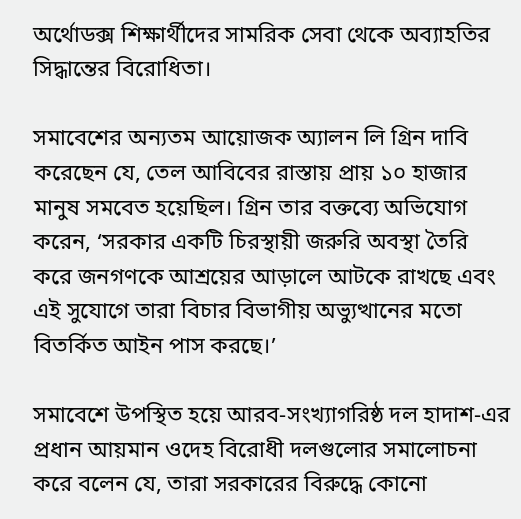অর্থোডক্স শিক্ষার্থীদের সামরিক সেবা থেকে অব্যাহতির সিদ্ধান্তের বিরোধিতা।

সমাবেশের অন্যতম আয়োজক অ্যালন লি গ্রিন দাবি করেছেন যে, তেল আবিবের রাস্তায় প্রায় ১০ হাজার মানুষ সমবেত হয়েছিল। গ্রিন তার বক্তব্যে অভিযোগ করেন, ‘সরকার একটি চিরস্থায়ী জরুরি অবস্থা তৈরি করে জনগণকে আশ্রয়ের আড়ালে আটকে রাখছে এবং এই সুযোগে তারা বিচার বিভাগীয় অভ্যুত্থানের মতো বিতর্কিত আইন পাস করছে।’

সমাবেশে উপস্থিত হয়ে আরব-সংখ্যাগরিষ্ঠ দল হাদাশ-এর প্রধান আয়মান ওদেহ বিরোধী দলগুলোর সমালোচনা করে বলেন যে, তারা সরকারের বিরুদ্ধে কোনো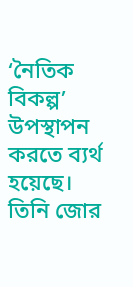‘নৈতিক বিকল্প’ উপস্থাপন করতে ব্যর্থ হয়েছে। তিনি জোর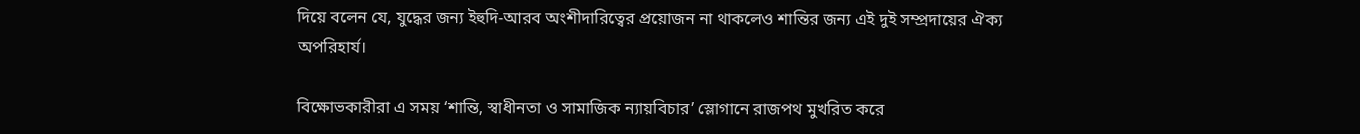দিয়ে বলেন যে, যুদ্ধের জন্য ইহুদি-আরব অংশীদারিত্বের প্রয়োজন না থাকলেও শান্তির জন্য এই দুই সম্প্রদায়ের ঐক্য অপরিহার্য।

বিক্ষোভকারীরা এ সময় ‘শান্তি, স্বাধীনতা ও সামাজিক ন্যায়বিচার’ স্লোগানে রাজপথ মুখরিত করে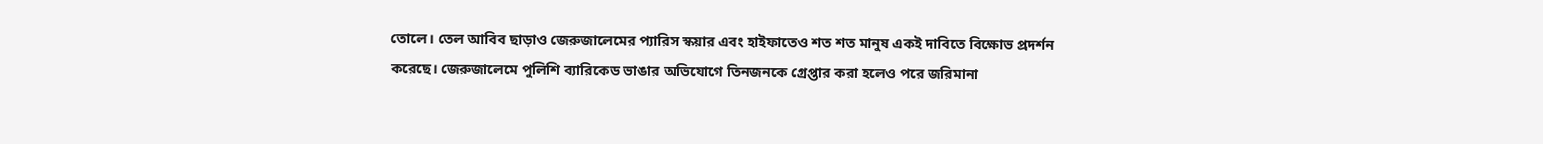তোলে। তেল আবিব ছাড়াও জেরুজালেমের প্যারিস স্কয়ার এবং হাইফাতেও শত শত মানুষ একই দাবিতে বিক্ষোভ প্রদর্শন করেছে। জেরুজালেমে পুলিশি ব্যারিকেড ভাঙার অভিযোগে তিনজনকে গ্রেপ্তার করা হলেও পরে জরিমানা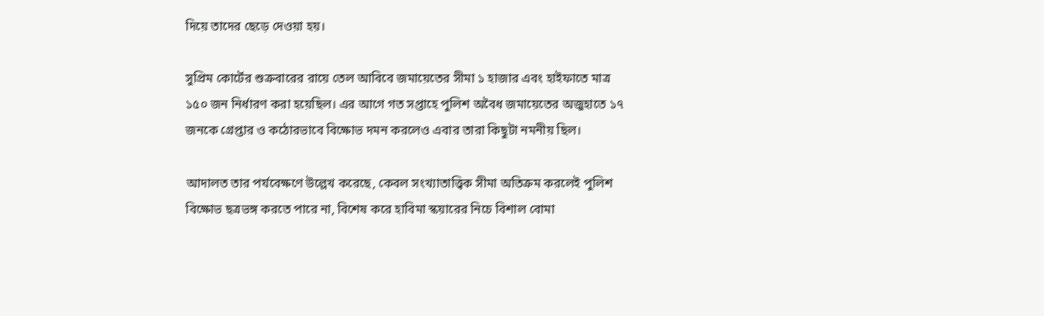দিয়ে তাদের ছেড়ে দেওয়া হয়।

সুপ্রিম কোর্টের শুক্রবারের রায়ে তেল আবিবে জমায়েতের সীমা ১ হাজার এবং হাইফাতে মাত্র ১৫০ জন নির্ধারণ করা হয়েছিল। এর আগে গত সপ্তাহে পুলিশ অবৈধ জমায়েতের অজুহাতে ১৭ জনকে গ্রেপ্তার ও কঠোরভাবে বিক্ষোভ দমন করলেও এবার তারা কিছুটা নমনীয় ছিল।

আদালত তার পর্যবেক্ষণে উল্লেখ করেছে, কেবল সংখ্যাতাত্ত্বিক সীমা অতিক্রম করলেই পুলিশ বিক্ষোভ ছত্রভঙ্গ করতে পারে না, বিশেষ করে হাবিমা স্কয়ারের নিচে বিশাল বোমা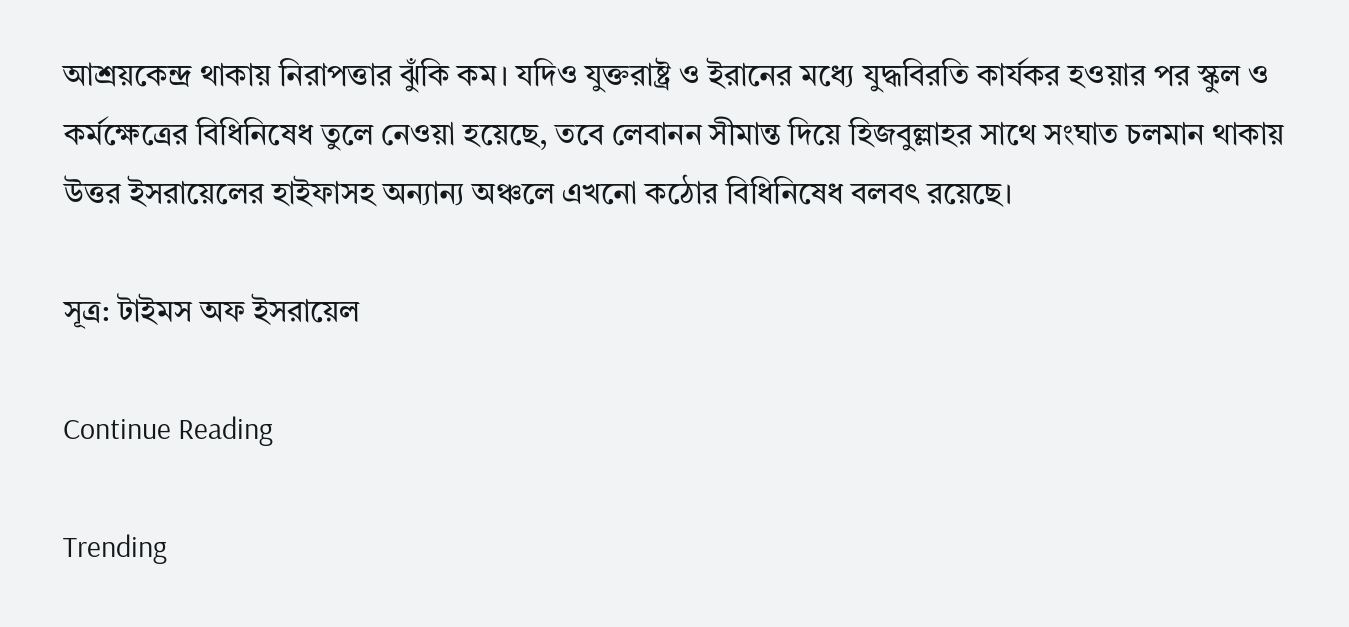আশ্রয়কেন্দ্র থাকায় নিরাপত্তার ঝুঁকি কম। যদিও যুক্তরাষ্ট্র ও ইরানের মধ্যে যুদ্ধবিরতি কার্যকর হওয়ার পর স্কুল ও কর্মক্ষেত্রের বিধিনিষেধ তুলে নেওয়া হয়েছে, তবে লেবানন সীমান্ত দিয়ে হিজবুল্লাহর সাথে সংঘাত চলমান থাকায় উত্তর ইসরায়েলের হাইফাসহ অন্যান্য অঞ্চলে এখনো কঠোর বিধিনিষেধ বলবৎ রয়েছে।

সূত্র: টাইমস অফ ইসরায়েল

Continue Reading

Trending